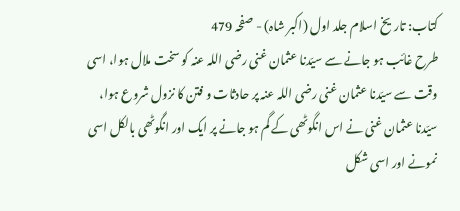کتاب: تاریخ اسلام جلد اول (اکبر شاہ) - صفحہ 479
طرح غائب ہو جانے سے سیّدنا عثمان غنی رضی اللہ عنہ کو سخت ملال ہوا، اسی وقت سے سیّدنا عثمان غنی رضی اللہ عنہ پر حادثات و فتن کا نزول شروع ہوا، سیّدنا عثمان غنی نے اس انگوٹھی کے گم ہو جانے پر ایک اور انگوٹھی بالکل اسی نمونے اور اسی شکل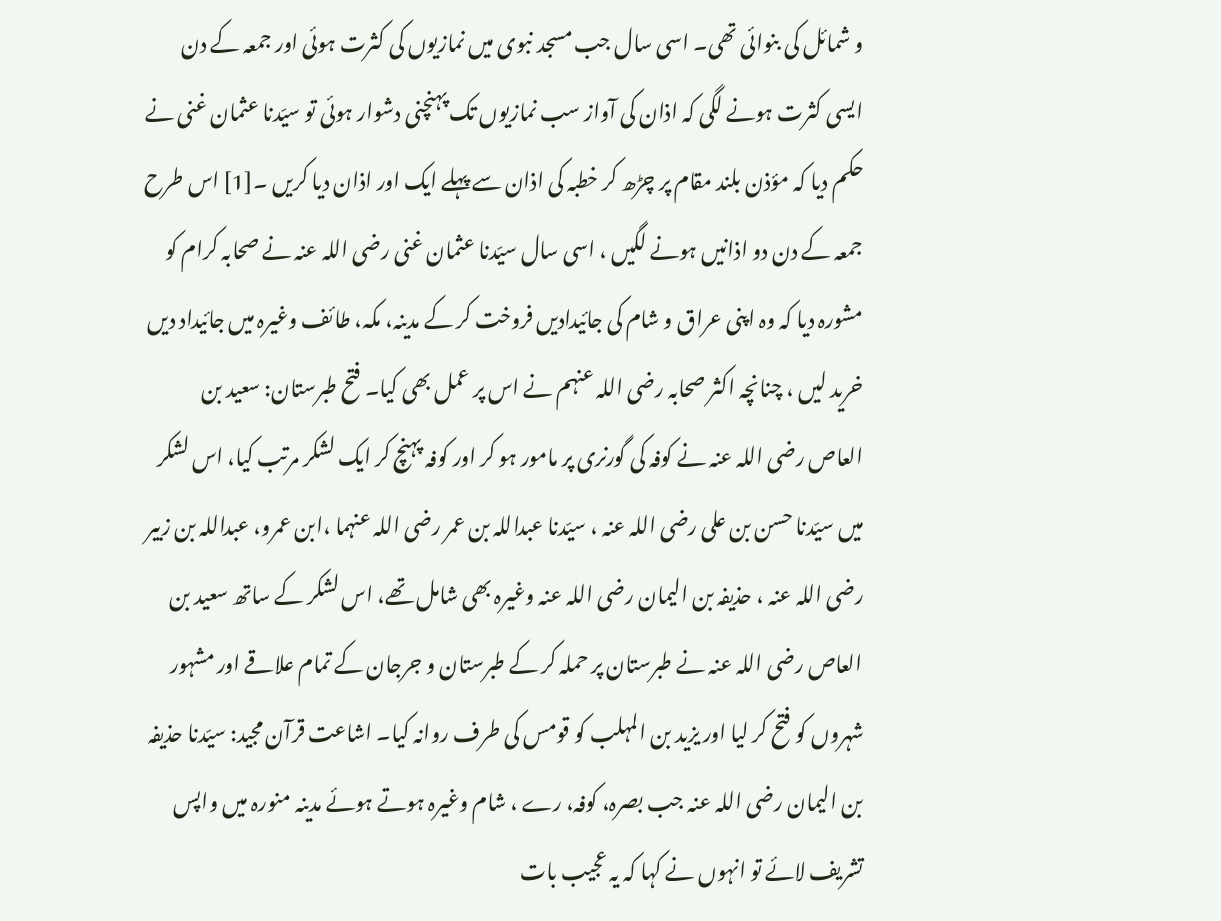و شمائل کی بنوائی تھی۔ اسی سال جب مسجد نبوی میں نمازیوں کی کثرت ہوئی اور جمعہ کے دن ایسی کثرت ہونے لگی کہ اذان کی آواز سب نمازیوں تک پہنچنی دشوار ہوئی تو سیّدنا عثمان غنی نے حکم دیا کہ مؤذن بلند مقام پر چڑھ کر خطبہ کی اذان سے پہلے ایک اور اذان دیا کریں ۔[1] اس طرح جمعہ کے دن دو اذانیں ہونے لگیں ، اسی سال سیّدنا عثمان غنی رضی اللہ عنہ نے صحابہ کرام کو مشورہ دیا کہ وہ اپنی عراق و شام کی جائیدادیں فروخت کر کے مدینہ، مکہ، طائف وغیرہ میں جائیداد دیں خرید لیں ، چنانچہ اکثر صحابہ رضی اللہ عنہم نے اس پر عمل بھی کیا۔ فتح طبرستان: سعید بن العاص رضی اللہ عنہ نے کوفہ کی گورنری پر مامور ہو کر اور کوفہ پہنچ کر ایک لشکر مرتب کیا، اس لشکر میں سیّدنا حسن بن علی رضی اللہ عنہ ، سیّدنا عبداللہ بن عمر رضی اللہ عنہما ،ابن عمرو، عبداللہ بن زبیر رضی اللہ عنہ ، حذیفہ بن الیمان رضی اللہ عنہ وغیرہ بھی شامل تھے، اس لشکر کے ساتھ سعید بن العاص رضی اللہ عنہ نے طبرستان پر حملہ کر کے طبرستان و جرجان کے تمام علاقے اور مشہور شہروں کو فتح کر لیا اور یزید بن المہلب کو قومس کی طرف روانہ کیا۔ اشاعت قرآن مجید: سیّدنا حذیفہ بن الیمان رضی اللہ عنہ جب بصرہ، کوفہ، رے ، شام وغیرہ ہوتے ہوئے مدینہ منورہ میں واپس تشریف لائے تو انہوں نے کہا کہ یہ عجیب بات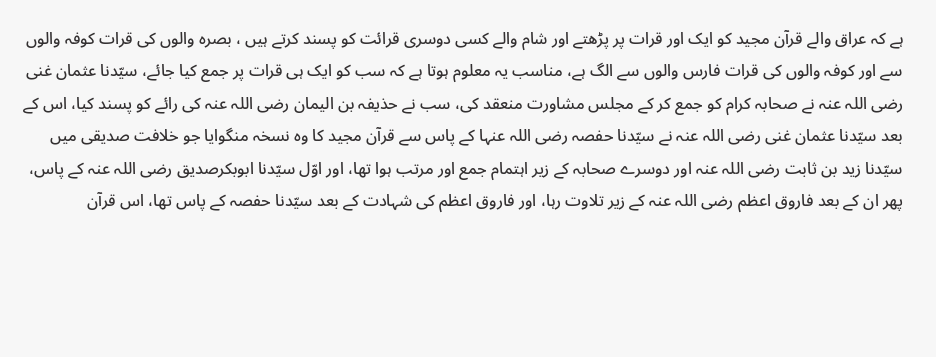ہے کہ عراق والے قرآن مجید کو ایک اور قرات پر پڑھتے اور شام والے کسی دوسری قرائت کو پسند کرتے ہیں ، بصرہ والوں کی قرات کوفہ والوں سے اور کوفہ والوں کی قرات فارس والوں سے الگ ہے، مناسب یہ معلوم ہوتا ہے کہ سب کو ایک ہی قرات پر جمع کیا جائے، سیّدنا عثمان غنی رضی اللہ عنہ نے صحابہ کرام کو جمع کر کے مجلس مشاورت منعقد کی، سب نے حذیفہ بن الیمان رضی اللہ عنہ کی رائے کو پسند کیا، اس کے بعد سیّدنا عثمان غنی رضی اللہ عنہ نے سیّدنا حفصہ رضی اللہ عنہا کے پاس سے قرآن مجید کا وہ نسخہ منگوایا جو خلافت صدیقی میں سیّدنا زید بن ثابت رضی اللہ عنہ اور دوسرے صحابہ کے زیر اہتمام جمع اور مرتب ہوا تھا، اور اوّل سیّدنا ابوبکرصدیق رضی اللہ عنہ کے پاس، پھر ان کے بعد فاروق اعظم رضی اللہ عنہ کے زیر تلاوت رہا، اور فاروق اعظم کی شہادت کے بعد سیّدنا حفصہ کے پاس تھا، اس قرآن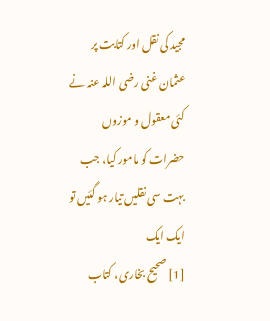مجید کی نقل اور کتابت پر عثمان غنی رضی اللہ عنہ نے کئی معقول و موزوں حضرات کو مامور کیا، جب بہت سی نقلیں تیار ہو گئیں تو ایک ایک
[1] صحیح بخاری، کتاب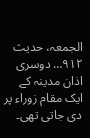الجمعہ، حدیث ۹۱۲… دوسری اذان مدینہ کے ایک مقام زوراء پر دی جاتی تھی۔